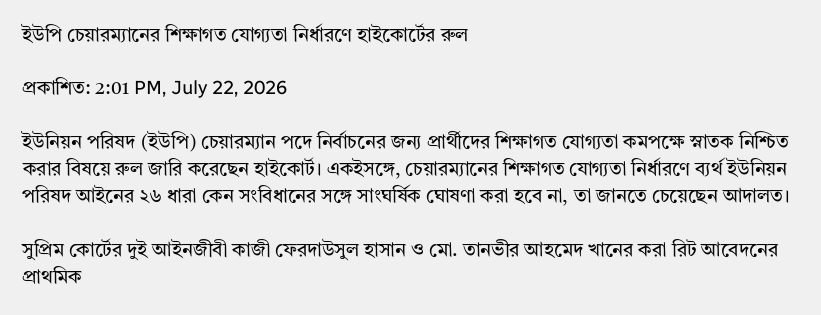ইউপি চেয়ারম্যানের শিক্ষাগত যোগ্যতা নির্ধারণে হাইকোর্টের রুল

প্রকাশিত: 2:01 PM, July 22, 2026

ইউনিয়ন পরিষদ (ইউপি) চেয়ারম্যান পদে নির্বাচনের জন্য প্রার্থীদের শিক্ষাগত যোগ্যতা কমপক্ষে স্নাতক নিশ্চিত করার বিষয়ে রুল জারি করেছেন হাইকোর্ট। একইসঙ্গে, চেয়ারম্যানের শিক্ষাগত যোগ্যতা নির্ধারণে ব্যর্থ ইউনিয়ন পরিষদ আইনের ২৬ ধারা কেন সংবিধানের সঙ্গে সাংঘর্ষিক ঘোষণা করা হবে না, তা জানতে চেয়েছেন আদালত।

সুপ্রিম কোর্টের দুই আইনজীবী কাজী ফেরদাউসুল হাসান ও মো. তানভীর আহমেদ খানের করা রিট আবেদনের প্রাথমিক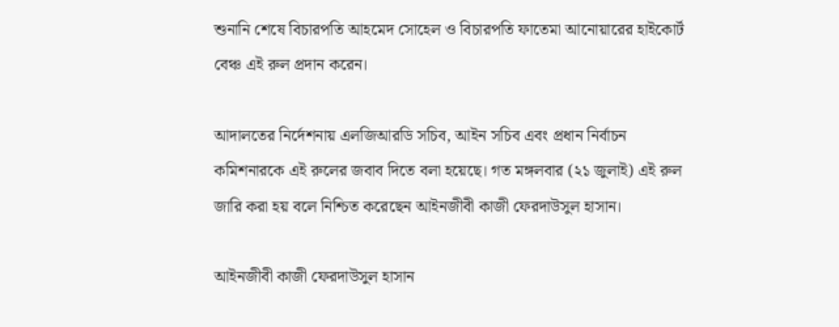শুনানি শেষে বিচারপতি আহমেদ সোহেল ও বিচারপতি ফাতেমা আনোয়ারের হাইকোর্ট বেঞ্চ এই রুল প্রদান করেন।

আদালতের নির্দেশনায় এলজিআরডি সচিব, আইন সচিব এবং প্রধান নির্বাচন কমিশনারকে এই রুলের জবাব দিতে বলা হয়েছে। গত মঙ্গলবার (২১ জুলাই) এই রুল জারি করা হয় বলে নিশ্চিত করেছেন আইনজীবী কাজী ফেরদাউসুল হাসান।

আইনজীবী কাজী ফেরদাউসুল হাসান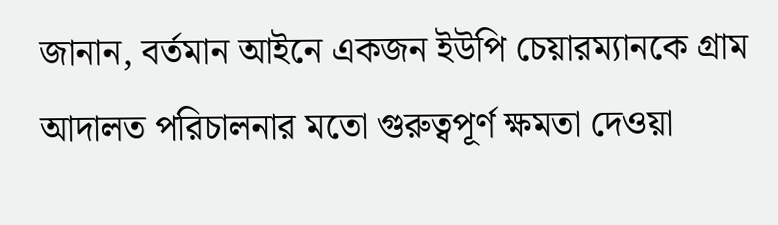জানান, বর্তমান আইনে একজন ইউপি চেয়ারম্যানকে গ্রাম আদালত পরিচালনার মতো গুরুত্বপূর্ণ ক্ষমতা দেওয়া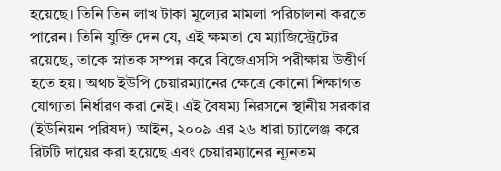হয়েছে। তিনি তিন লাখ টাকা মূল্যের মামলা পরিচালনা করতে পারেন। তিনি যুক্তি দেন যে, এই ক্ষমতা যে ম্যাজিস্ট্রেটের রয়েছে, তাকে স্নাতক সম্পন্ন করে বিজেএসসি পরীক্ষায় উত্তীর্ণ হতে হয়। অথচ ইউপি চেয়ারম্যানের ক্ষেত্রে কোনো শিক্ষাগত যোগ্যতা নির্ধারণ করা নেই। এই বৈষম্য নিরসনে স্থানীয় সরকার (ইউনিয়ন পরিষদ) আইন, ২০০৯ এর ২৬ ধারা চ্যালেঞ্জ করে রিটটি দায়ের করা হয়েছে এবং চেয়ারম্যানের ন্যূনতম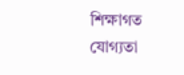শিক্ষাগত যোগ্যতা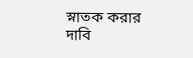স্নাতক করার দাবি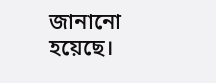জানানো হয়েছে।